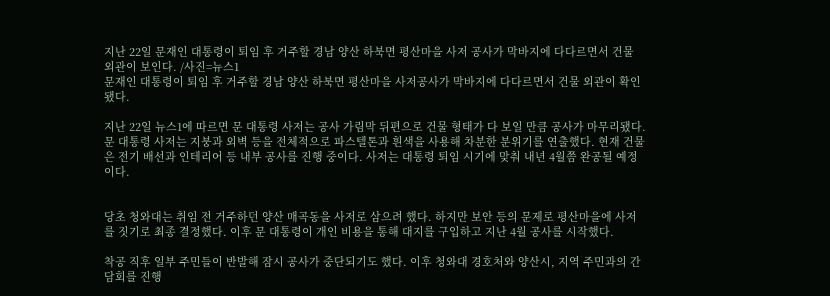지난 22일 문재인 대통령이 퇴임 후 거주할 경남 양산 하북면 평산마을 사저 공사가 막바지에 다다르면서 건물 외관이 보인다. /사진=뉴스1
문재인 대통령이 퇴임 후 거주할 경남 양산 하북면 평산마을 사저공사가 막바지에 다다르면서 건물 외관이 확인됐다.

지난 22일 뉴스1에 따르면 문 대통령 사저는 공사 가림막 뒤편으로 건물 형태가 다 보일 만큼 공사가 마무리됐다. 문 대통령 사저는 지붕과 외벽 등을 전체적으로 파스텔톤과 흰색을 사용해 차분한 분위기를 연출했다. 현재 건물은 전기 배선과 인테리어 등 내부 공사를 진행 중이다. 사저는 대통령 퇴임 시기에 맞춰 내년 4월쯤 완공될 예정이다.


당초 청와대는 취임 전 거주하던 양산 매곡동을 사저로 삼으려 했다. 하지만 보안 등의 문제로 평산마을에 사저를 짓기로 최종 결정했다. 이후 문 대통령이 개인 비용을 통해 대지를 구입하고 지난 4월 공사를 시작했다.

착공 직후 일부 주민들이 반발해 잠시 공사가 중단되기도 했다. 이후 청와대 경호처와 양산시, 지역 주민과의 간담회를 진행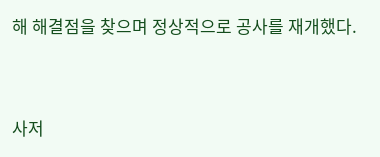해 해결점을 찾으며 정상적으로 공사를 재개했다.


사저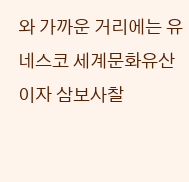와 가까운 거리에는 유네스코 세계문화유산이자 삼보사찰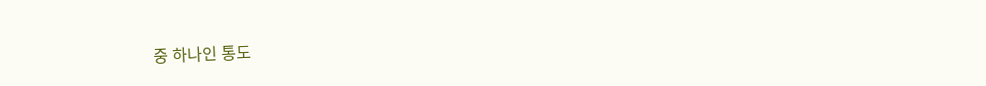중 하나인 통도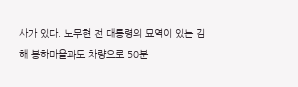사가 있다. 노무현 전 대통령의 묘역이 있는 김해 봉하마을과도 차량으로 50분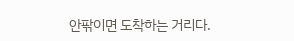안팎이면 도착하는 거리다.